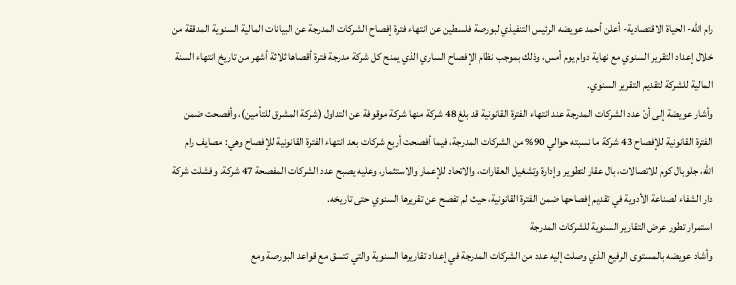رام الله- الحياة الاقتصادية- أعلن أحمد عويضه الرئيس التنفيذي لبورصة فلسطين عن انتهاء فترة إفصاح الشركات المدرجة عن البيانات المالية السنوية المدققة من خلال إعداد التقرير السنوي مع نهاية دوام يوم أمس، وذلك بموجب نظام الإفصاح الساري الذي يمنح كل شركة مدرجة فترة أقصاها ثلاثة أشهر من تاريخ انتهاء السنة المالية للشركة لتقديم التقرير السنوي.
وأشار عويضة إلى أنّ عدد الشركات المدرجة عند انتهاء الفترة القانونية قد بلغ 48 شركة منها شركة موقوفة عن التداول (شركة المشرق للتأمين)، وأفصحت ضمن الفترة القانونية للإفصاح 43 شركة ما نسبته حوالي 90% من الشركات المدرجة، فيما أفصحت أربع شركات بعد انتهاء الفترة القانونية للإفصاح وهي: مصايف رام الله، جلوبال كوم للاتصالات، بال عقار لتطوير وإدارة وتشغيل العقارات، والاتحاد للإعمار والاستثمار، وعليه يصبح عدد الشركات المفصحة 47 شركة. وفشلت شركة دار الشفاء لصناعة الأدوية في تقديم إفصاحها ضمن الفترة القانونية، حيث لم تفصح عن تقريرها السنوي حتى تاريخه.
استمرار تطور عرض التقارير السنوية للشركات المدرجة
وأشاد عويضه بالمستوى الرفيع الذي وصلت إليه عدد من الشركات المدرجة في إعداد تقاريرها السنوية والتي تتسق مع قواعد البورصة ومع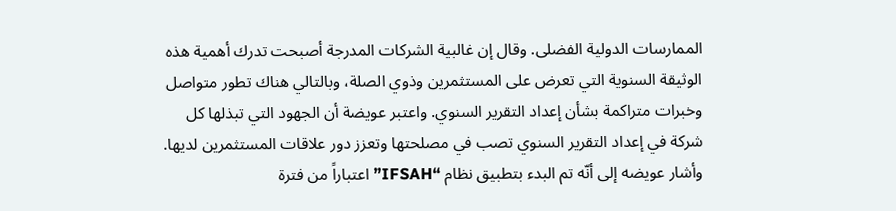الممارسات الدولية الفضلى. وقال إن غالبية الشركات المدرجة أصبحت تدرك أهمية هذه الوثيقة السنوية التي تعرض على المستثمرين وذوي الصلة، وبالتالي هناك تطور متواصل وخبرات متراكمة بشأن إعداد التقرير السنوي. واعتبر عويضة أن الجهود التي تبذلها كل شركة في إعداد التقرير السنوي تصب في مصلحتها وتعزز دور علاقات المستثمرين لديها.
وأشار عويضه إلى أنّه تم البدء بتطبيق نظام “IFSAH” اعتباراً من فترة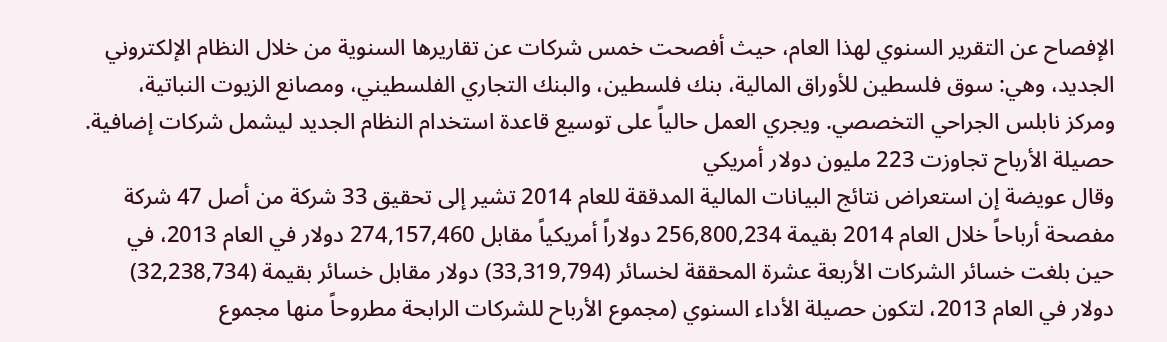الإفصاح عن التقرير السنوي لهذا العام، حيث أفصحت خمس شركات عن تقاريرها السنوية من خلال النظام الإلكتروني الجديد، وهي: سوق فلسطين للأوراق المالية، بنك فلسطين، والبنك التجاري الفلسطيني، ومصانع الزيوت النباتية، ومركز نابلس الجراحي التخصصي. ويجري العمل حالياً على توسيع قاعدة استخدام النظام الجديد ليشمل شركات إضافية.
حصيلة الأرباح تجاوزت 223 مليون دولار أمريكي
وقال عويضة إن استعراض نتائج البيانات المالية المدققة للعام 2014 تشير إلى تحقيق 33 شركة من أصل 47 شركة مفصحة أرباحاً خلال العام 2014 بقيمة 256,800,234 دولاراً أمريكياً مقابل 274,157,460 دولار في العام 2013، في حين بلغت خسائر الشركات الأربعة عشرة المحققة لخسائر (33,319,794) دولار مقابل خسائر بقيمة (32,238,734) دولار في العام 2013، لتكون حصيلة الأداء السنوي (مجموع الأرباح للشركات الرابحة مطروحاً منها مجموع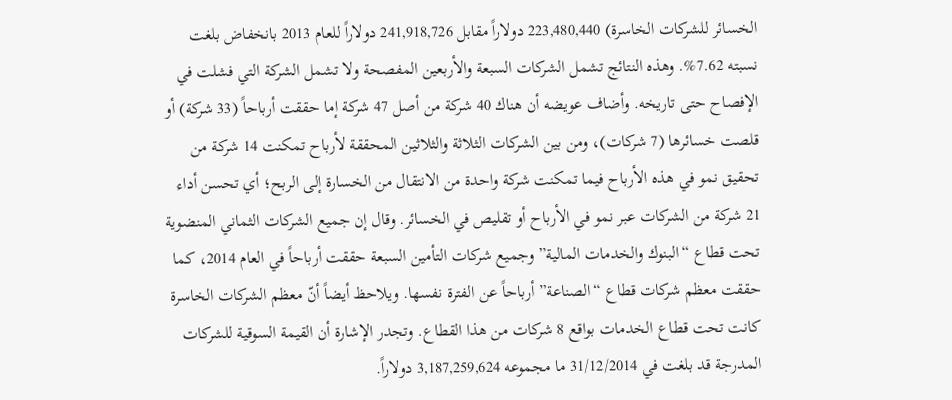الخسائر للشركات الخاسرة) 223,480,440 دولاراً مقابل 241,918,726 دولاراً للعام 2013 بانخفاض بلغت نسبته 7.62%. وهذه النتائج تشمل الشركات السبعة والأربعين المفصحة ولا تشمل الشركة التي فشلت في الإفصاح حتى تاريخه. وأضاف عويضه أن هناك 40 شركة من أصل 47 شركة إما حققت أرباحاً (33 شركة) أو قلصت خسائرها (7 شركات)، ومن بين الشركات الثلاثة والثلاثين المحققة لأرباح تمكنت 14 شركة من تحقيق نمو في هذه الأرباح فيما تمكنت شركة واحدة من الانتقال من الخسارة إلى الربح؛ أي تحسن أداء 21 شركة من الشركات عبر نمو في الأرباح أو تقليص في الخسائر. وقال إن جميع الشركات الثماني المنضوية تحت قطاع “البنوك والخدمات المالية” وجميع شركات التأمين السبعة حققت أرباحاً في العام 2014، كما حققت معظم شركات قطاع “الصناعة” أرباحاً عن الفترة نفسها. ويلاحظ أيضاً أنّ معظم الشركات الخاسرة كانت تحت قطاع الخدمات بواقع 8 شركات من هذا القطاع. وتجدر الإشارة أن القيمة السوقية للشركات المدرجة قد بلغت في 31/12/2014 ما مجموعه 3,187,259,624 دولاراً.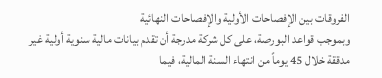الفروقات بين الإفصاحات الأولية والإفصاحات النهائية
وبموجب قواعد البورصة، على كل شركة مدرجة أن تقدم بيانات مالية سنوية أولية غير مدققة خلال 45 يوماً من انتهاء السنة المالية، فيما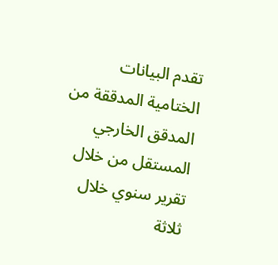تقدم البيانات الختامية المدققة من المدقق الخارجي المستقل من خلال تقرير سنوي خلال ثلاثة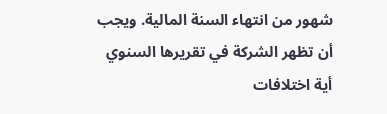شهور من انتهاء السنة المالية. ويجب أن تظهر الشركة في تقريرها السنوي أية اختلافات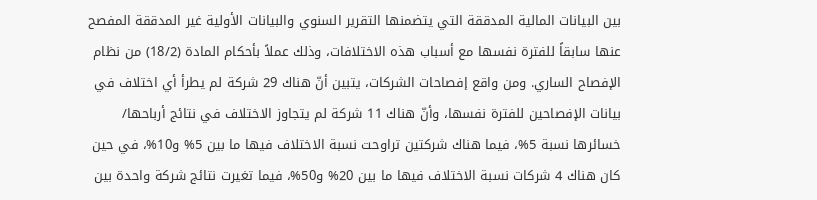بين البيانات المالية المدققة التي يتضمنها التقرير السنوي والبيانات الأولية غير المدققة المفصح عنها سابقاً للفترة نفسها مع أسباب هذه الاختلافات، وذلك عملاً بأحكام المادة (18/2) من نظام الإفصاح الساري. ومن واقع إفصاحات الشركات، يتبين أنّ هناك 29 شركة لم يطرأ أي اختلاف في بيانات الإفصاحين للفترة نفسها، وأنّ هناك 11 شركة لم يتجاوز الاختلاف في نتائج أرباحها/ خسائرها نسبة 5%، فيما هناك شركتين تراوحت نسبة الاختلاف فيها ما بين 5% و10%، في حين كان هناك 4 شركات نسبة الاختلاف فيها ما بين 20% و50%، فيما تغيرت نتائج شركة واحدة بين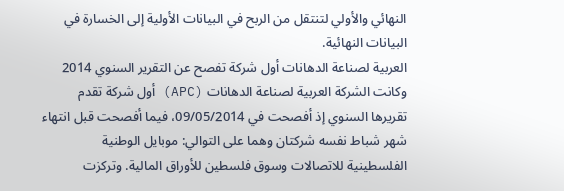النهائي والأولي لتنتقل من الربح في البيانات الأولية إلى الخسارة في البيانات النهائية.
العربية لصناعة الدهانات أول شركة تفصح عن التقرير السنوي 2014
وكانت الشركة العربية لصناعة الدهانات (APC) أول شركة تقدم تقريرها السنوي إذ أفصحت في 09/05/2014، فيما أفصحت قبل انتهاء شهر شباط نفسه شركتان وهما على التوالي: موبايل الوطنية الفلسطينية للاتصالات وسوق فلسطين للأوراق المالية. وتركزت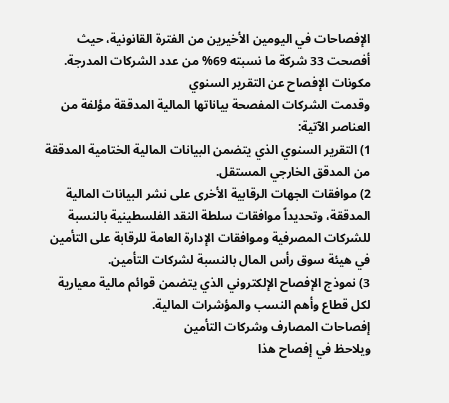الإفصاحات في اليومين الأخيرين من الفترة القانونية، حيث أفصحت 33 شركة ما نسبته 69% من عدد الشركات المدرجة.
مكونات الإفصاح عن التقرير السنوي
وقدمت الشركات المفصحة بياناتها المالية المدققة مؤلفة من العناصر الآتية:
1) التقرير السنوي الذي يتضمن البيانات المالية الختامية المدققة من المدقق الخارجي المستقل.
2) موافقات الجهات الرقابية الأخرى على نشر البيانات المالية المدققة، وتحديداً موافقات سلطة النقد الفلسطينية بالنسبة للشركات المصرفية وموافقات الإدارة العامة للرقابة على التأمين في هيئة سوق رأس المال بالنسبة لشركات التأمين.
3) نموذج الإفصاح الإلكتروني الذي يتضمن قوائم مالية معيارية لكل قطاع وأهم النسب والمؤشرات المالية.
إفصاحات المصارف وشركات التأمين
ويلاحظ في إفصاح هذا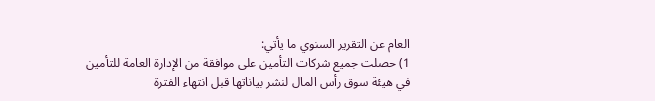العام عن التقرير السنوي ما يأتي:
1) حصلت جميع شركات التأمين على موافقة من الإدارة العامة للتأمين في هيئة سوق رأس المال لنشر بياناتها قبل انتهاء الفترة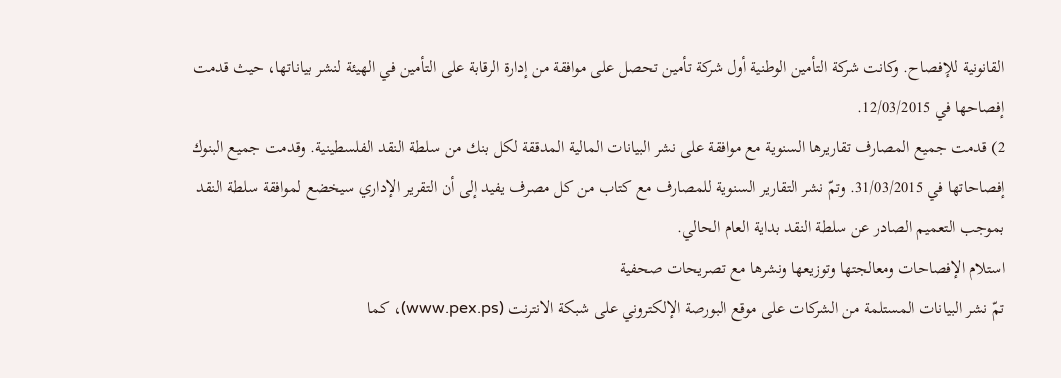القانونية للإفصاح. وكانت شركة التأمين الوطنية أول شركة تأمين تحصل على موافقة من إدارة الرقابة على التأمين في الهيئة لنشر بياناتها، حيث قدمت إفصاحها في 12/03/2015.
2) قدمت جميع المصارف تقاريرها السنوية مع موافقة على نشر البيانات المالية المدققة لكل بنك من سلطة النقد الفلسطينية. وقدمت جميع البنوك إفصاحاتها في 31/03/2015. وتمّ نشر التقارير السنوية للمصارف مع كتاب من كل مصرف يفيد إلى أن التقرير الإداري سيخضع لموافقة سلطة النقد بموجب التعميم الصادر عن سلطة النقد بداية العام الحالي.
استلام الإفصاحات ومعالجتها وتوزيعها ونشرها مع تصريحات صحفية
تمّ نشر البيانات المستلمة من الشركات على موقع البورصة الإلكتروني على شبكة الانترنت (www.pex.ps)، كما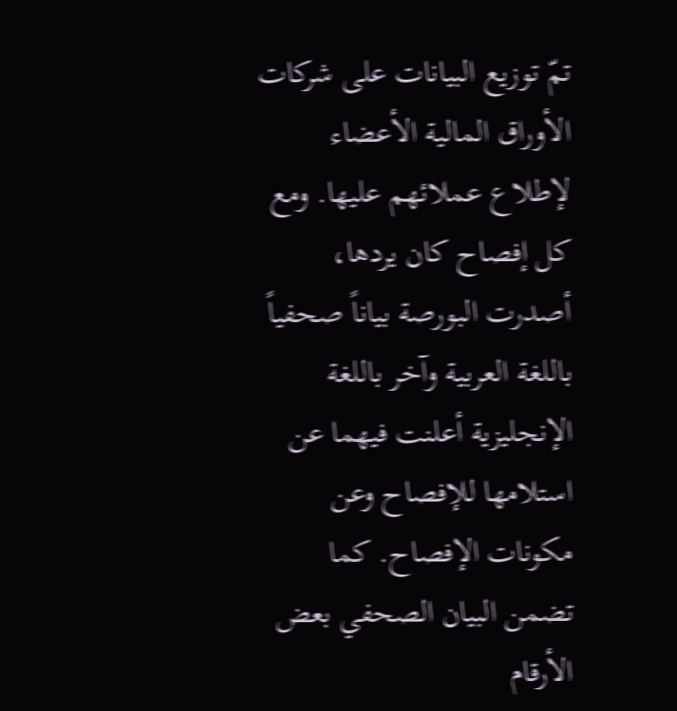تمّ توزيع البيانات على شركات الأوراق المالية الأعضاء لإطلاع عملائهم عليها. ومع كل إفصاح كان يردها، أصدرت البورصة بياناً صحفياً باللغة العربية وآخر باللغة الإنجليزية أعلنت فيهما عن استلامها للإفصاح وعن مكونات الإفصاح. كما تضمن البيان الصحفي بعض الأرقام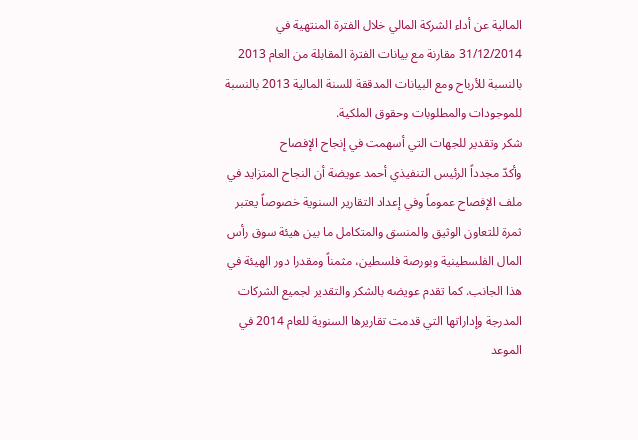المالية عن أداء الشركة المالي خلال الفترة المنتهية في 31/12/2014 مقارنة مع بيانات الفترة المقابلة من العام 2013 بالنسبة للأرباح ومع البيانات المدققة للسنة المالية 2013 بالنسبة للموجودات والمطلوبات وحقوق الملكية.
شكر وتقدير للجهات التي أسهمت في إنجاح الإفصاح
وأكدّ مجدداً الرئيس التنفيذي أحمد عويضة أن النجاح المتزايد في ملف الإفصاح عموماً وفي إعداد التقارير السنوية خصوصاً يعتبر ثمرة للتعاون الوثيق والمنسق والمتكامل ما بين هيئة سوق رأس المال الفلسطينية وبورصة فلسطين، مثمناً ومقدرا دور الهيئة في هذا الجانب. كما تقدم عويضه بالشكر والتقدير لجميع الشركات المدرجة وإداراتها التي قدمت تقاريرها السنوية للعام 2014 في الموعد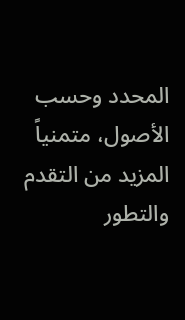المحدد وحسب الأصول، متمنياً المزيد من التقدم والتطور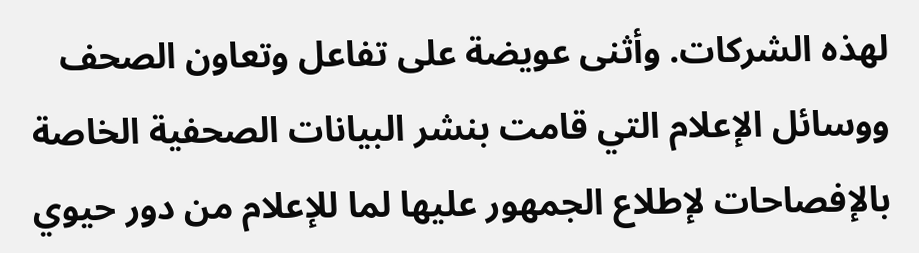لهذه الشركات. وأثنى عويضة على تفاعل وتعاون الصحف ووسائل الإعلام التي قامت بنشر البيانات الصحفية الخاصة بالإفصاحات لإطلاع الجمهور عليها لما للإعلام من دور حيوي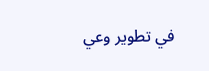في تطوير وعي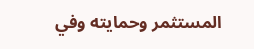المستثمر وحمايته وفي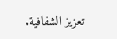تعزيز الشفافية.